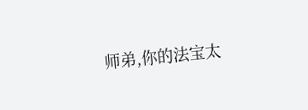师弟,你的法宝太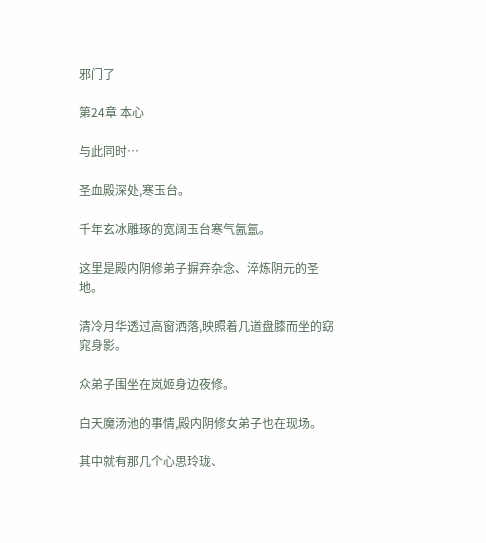邪门了

第24章 本心

与此同时…

圣血殿深处,寒玉台。

千年玄冰雕琢的宽阔玉台寒气氤氲。

这里是殿内阴修弟子摒弃杂念、淬炼阴元的圣地。

清冷月华透过高窗洒落,映照着几道盘膝而坐的窈窕身影。

众弟子围坐在岚姬身边夜修。

白天魔汤池的事情,殿内阴修女弟子也在现场。

其中就有那几个心思玲珑、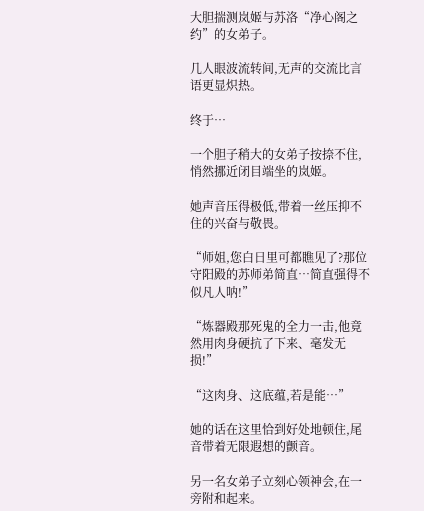大胆揣测岚姬与苏洛“净心阁之约”的女弟子。

几人眼波流转间,无声的交流比言语更显炽热。

终于…

一个胆子稍大的女弟子按捺不住,悄然挪近闭目端坐的岚姬。

她声音压得极低,带着一丝压抑不住的兴奋与敬畏。

“师姐,您白日里可都瞧见了?那位守阳殿的苏师弟简直…简直强得不似凡人呐!”

“炼器殿那死鬼的全力一击,他竟然用肉身硬抗了下来、毫发无损!”

“这肉身、这底蕴,若是能…”

她的话在这里恰到好处地顿住,尾音带着无限遐想的颤音。

另一名女弟子立刻心领神会,在一旁附和起来。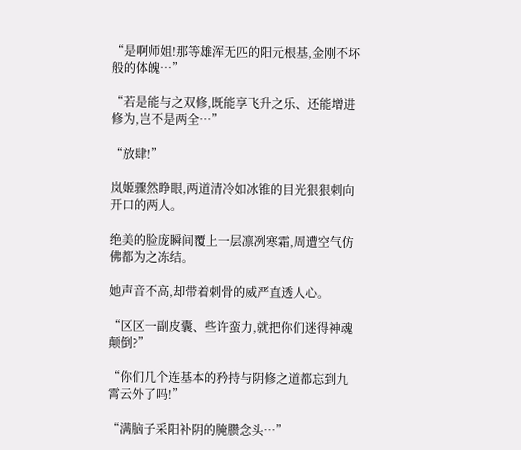“是啊师姐!那等雄浑无匹的阳元根基,金刚不坏般的体魄…”

“若是能与之双修,既能享飞升之乐、还能增进修为,岂不是两全…”

“放肆!”

岚姬骤然睁眼,两道清冷如冰锥的目光狠狠刺向开口的两人。

绝美的脸庞瞬间覆上一层凛冽寒霜,周遭空气仿佛都为之冻结。

她声音不高,却带着刺骨的威严直透人心。

“区区一副皮囊、些许蛮力,就把你们迷得神魂颠倒?”

“你们几个连基本的矜持与阴修之道都忘到九霄云外了吗!”

“满脑子采阳补阴的腌臜念头…”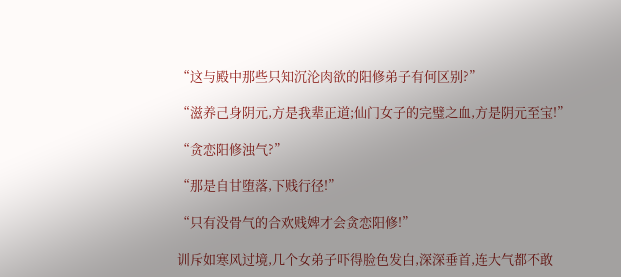“这与殿中那些只知沉沦肉欲的阳修弟子有何区别?”

“滋养己身阴元,方是我辈正道;仙门女子的完璧之血,方是阴元至宝!”

“贪恋阳修浊气?”

“那是自甘堕落,下贱行径!”

“只有没骨气的合欢贱婢才会贪恋阳修!”

训斥如寒风过境,几个女弟子吓得脸色发白,深深垂首,连大气都不敢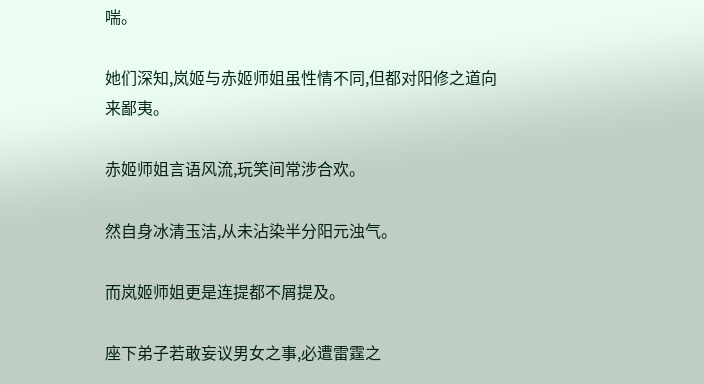喘。

她们深知,岚姬与赤姬师姐虽性情不同,但都对阳修之道向来鄙夷。

赤姬师姐言语风流,玩笑间常涉合欢。

然自身冰清玉洁,从未沾染半分阳元浊气。

而岚姬师姐更是连提都不屑提及。

座下弟子若敢妄议男女之事,必遭雷霆之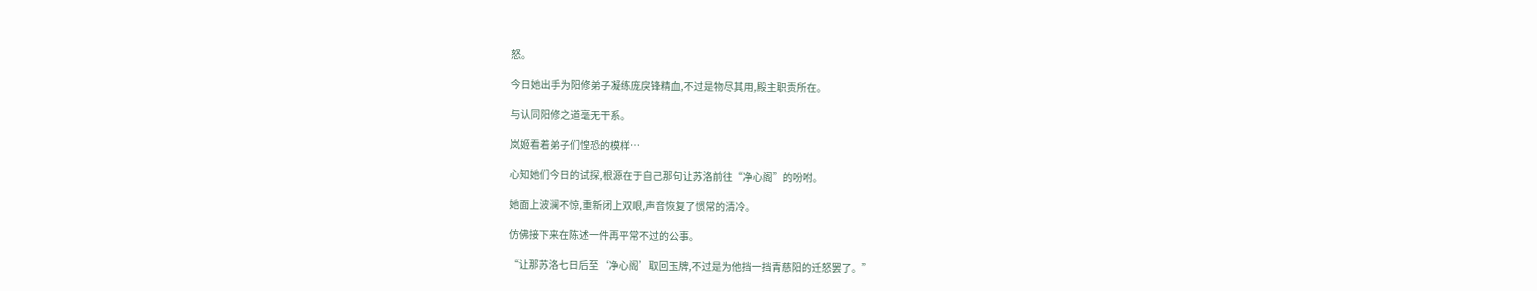怒。

今日她出手为阳修弟子凝练庞戾锋精血,不过是物尽其用,殿主职责所在。

与认同阳修之道毫无干系。

岚姬看着弟子们惶恐的模样…

心知她们今日的试探,根源在于自己那句让苏洛前往“净心阁”的吩咐。

她面上波澜不惊,重新闭上双眼,声音恢复了惯常的清冷。

仿佛接下来在陈述一件再平常不过的公事。

“让那苏洛七日后至‘净心阁’取回玉牌,不过是为他挡一挡青慈阳的迁怒罢了。”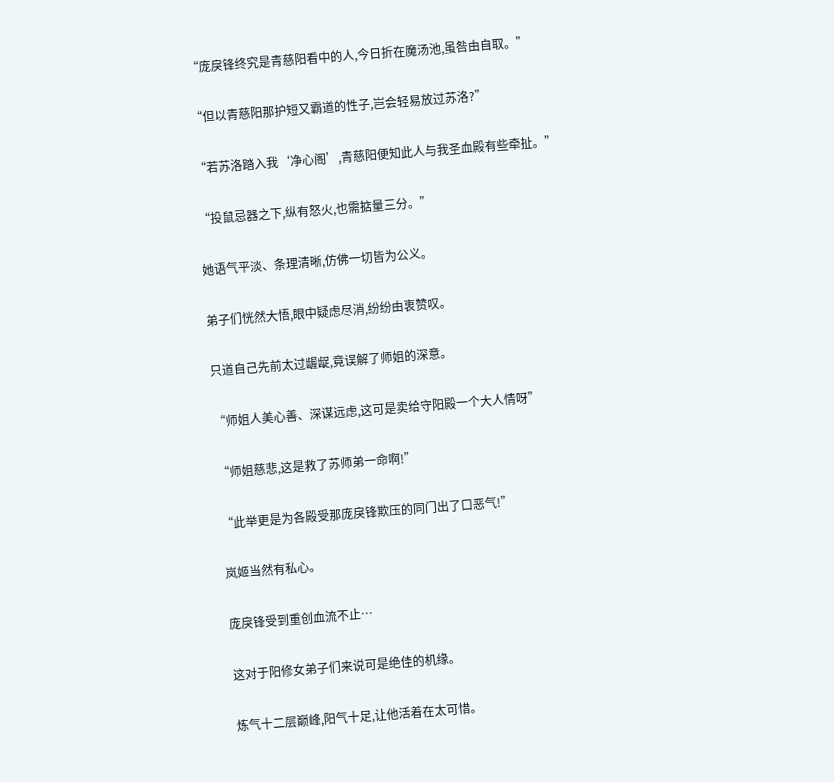“庞戾锋终究是青慈阳看中的人,今日折在魔汤池,虽咎由自取。”

“但以青慈阳那护短又霸道的性子,岂会轻易放过苏洛?”

“若苏洛踏入我‘净心阁’,青慈阳便知此人与我圣血殿有些牵扯。”

“投鼠忌器之下,纵有怒火,也需掂量三分。”

她语气平淡、条理清晰,仿佛一切皆为公义。

弟子们恍然大悟,眼中疑虑尽消,纷纷由衷赞叹。

只道自己先前太过龌龊,竟误解了师姐的深意。

“师姐人美心善、深谋远虑,这可是卖给守阳殿一个大人情呀”

“师姐慈悲,这是救了苏师弟一命啊!”

“此举更是为各殿受那庞戾锋欺压的同门出了口恶气!”

岚姬当然有私心。

庞戾锋受到重创血流不止…

这对于阳修女弟子们来说可是绝佳的机缘。

炼气十二层巅峰,阳气十足,让他活着在太可惜。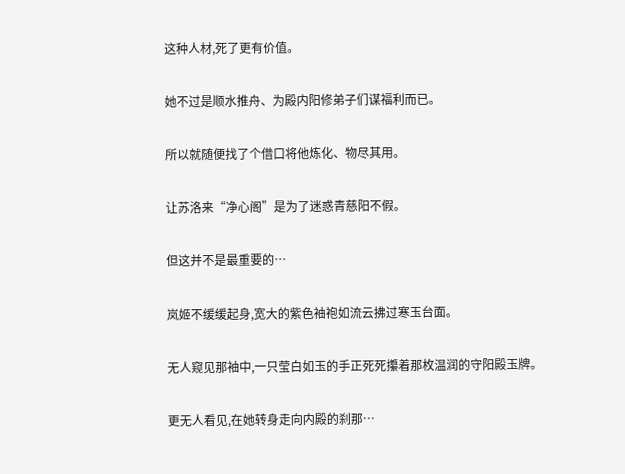这种人材,死了更有价值。

她不过是顺水推舟、为殿内阳修弟子们谋福利而已。

所以就随便找了个借口将他炼化、物尽其用。

让苏洛来“净心阁”是为了迷惑青慈阳不假。

但这并不是最重要的…

岚姬不缓缓起身,宽大的紫色袖袍如流云拂过寒玉台面。

无人窥见那袖中,一只莹白如玉的手正死死攥着那枚温润的守阳殿玉牌。

更无人看见,在她转身走向内殿的刹那…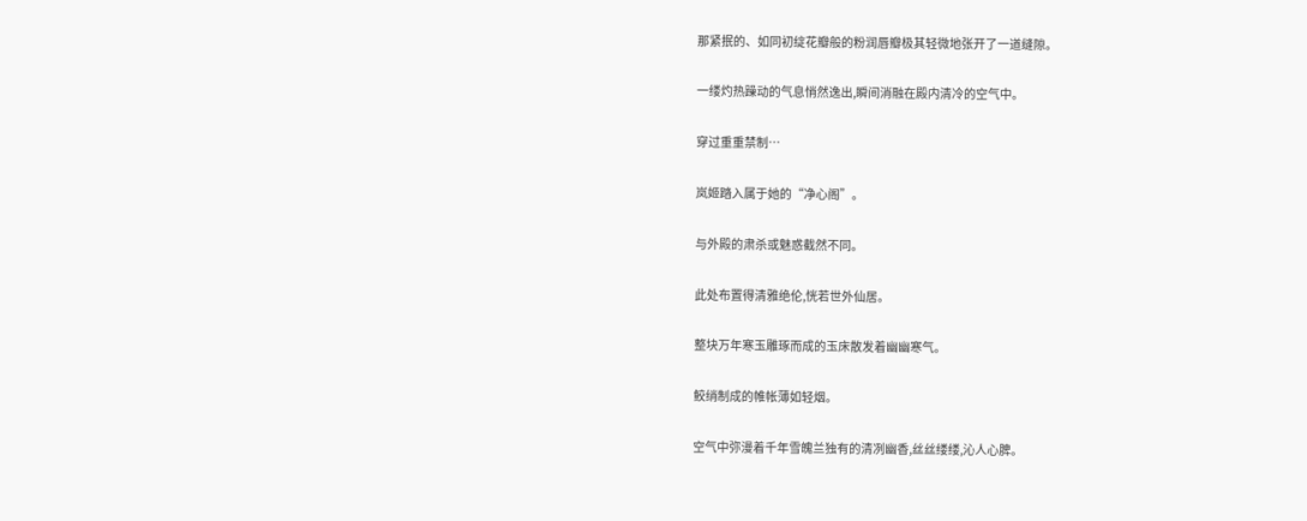那紧抿的、如同初绽花瓣般的粉润唇瓣极其轻微地张开了一道缝隙。

一缕灼热躁动的气息悄然逸出,瞬间消融在殿内清冷的空气中。

穿过重重禁制…

岚姬踏入属于她的“净心阁”。

与外殿的肃杀或魅惑截然不同。

此处布置得清雅绝伦,恍若世外仙居。

整块万年寒玉雕琢而成的玉床散发着幽幽寒气。

鲛绡制成的帷帐薄如轻烟。

空气中弥漫着千年雪魄兰独有的清冽幽香,丝丝缕缕,沁人心脾。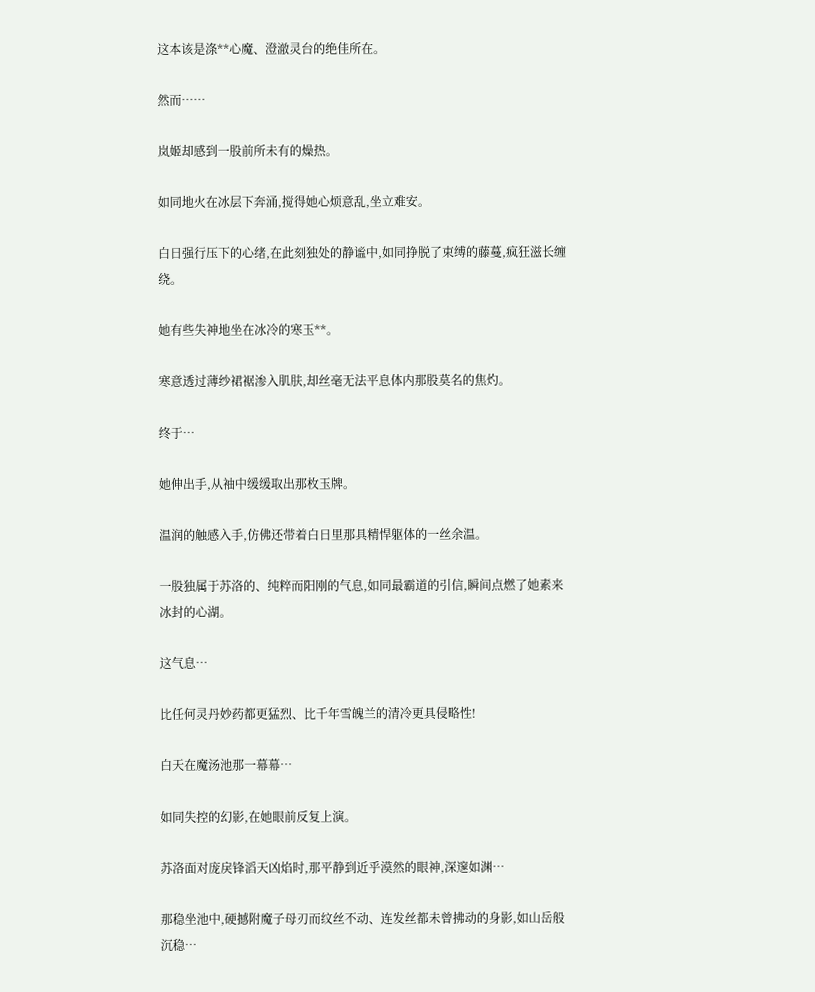这本该是涤**心魔、澄澈灵台的绝佳所在。

然而……

岚姬却感到一股前所未有的燥热。

如同地火在冰层下奔涌,搅得她心烦意乱,坐立难安。

白日强行压下的心绪,在此刻独处的静谧中,如同挣脱了束缚的藤蔓,疯狂滋长缠绕。

她有些失神地坐在冰冷的寒玉**。

寒意透过薄纱裙裾渗入肌肤,却丝毫无法平息体内那股莫名的焦灼。

终于…

她伸出手,从袖中缓缓取出那枚玉牌。

温润的触感入手,仿佛还带着白日里那具精悍躯体的一丝余温。

一股独属于苏洛的、纯粹而阳刚的气息,如同最霸道的引信,瞬间点燃了她素来冰封的心湖。

这气息…

比任何灵丹妙药都更猛烈、比千年雪魄兰的清冷更具侵略性!

白天在魔汤池那一幕幕…

如同失控的幻影,在她眼前反复上演。

苏洛面对庞戾锋滔天凶焰时,那平静到近乎漠然的眼神,深邃如渊…

那稳坐池中,硬撼附魔子母刃而纹丝不动、连发丝都未曾拂动的身影,如山岳般沉稳…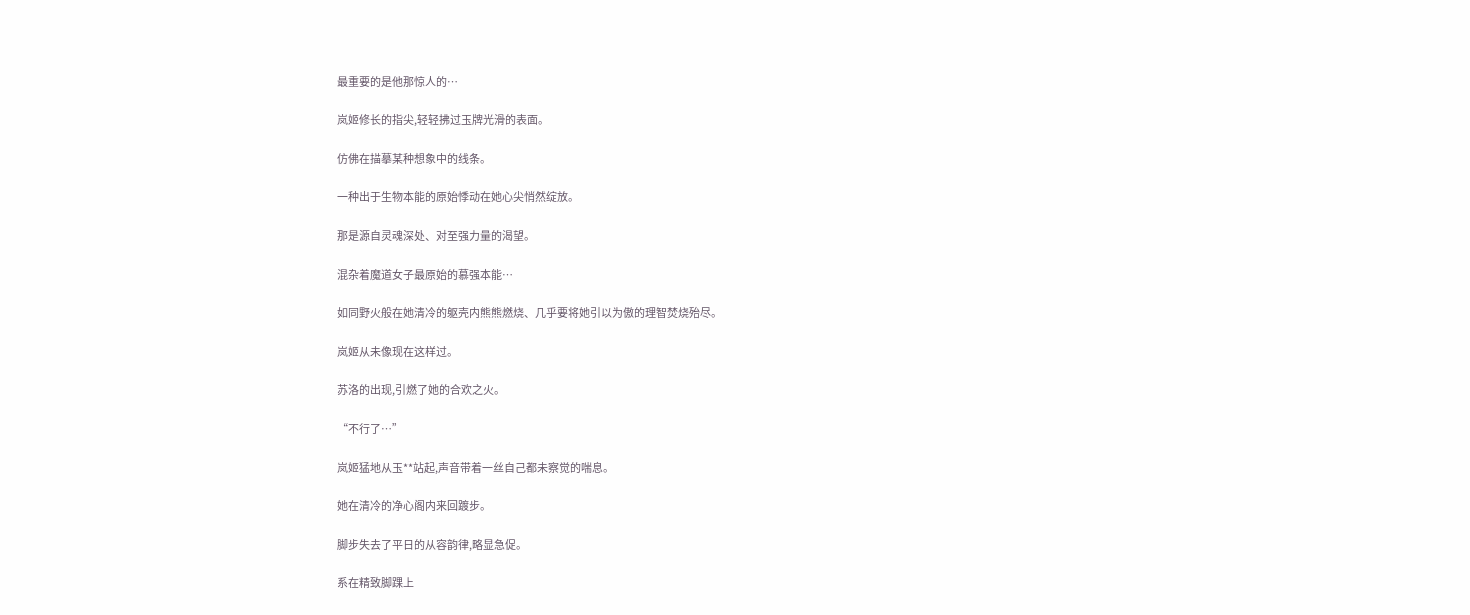最重要的是他那惊人的…

岚姬修长的指尖,轻轻拂过玉牌光滑的表面。

仿佛在描摹某种想象中的线条。

一种出于生物本能的原始悸动在她心尖悄然绽放。

那是源自灵魂深处、对至强力量的渴望。

混杂着魔道女子最原始的慕强本能…

如同野火般在她清冷的躯壳内熊熊燃烧、几乎要将她引以为傲的理智焚烧殆尽。

岚姬从未像现在这样过。

苏洛的出现,引燃了她的合欢之火。

“不行了…”

岚姬猛地从玉**站起,声音带着一丝自己都未察觉的喘息。

她在清冷的净心阁内来回踱步。

脚步失去了平日的从容韵律,略显急促。

系在精致脚踝上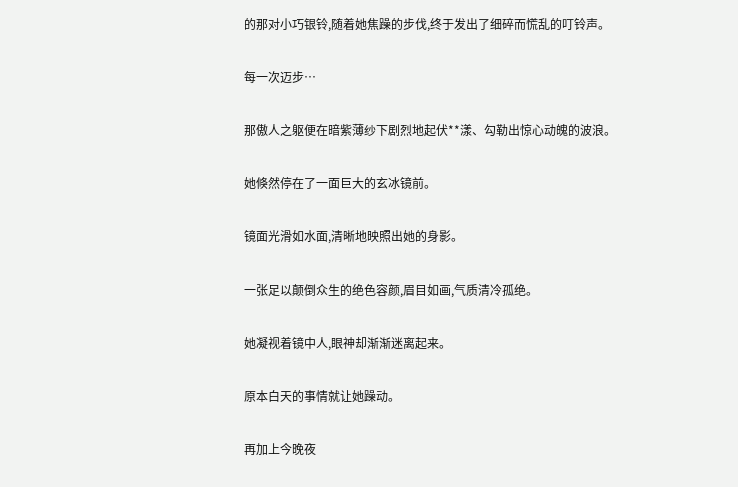的那对小巧银铃,随着她焦躁的步伐,终于发出了细碎而慌乱的叮铃声。

每一次迈步…

那傲人之躯便在暗紫薄纱下剧烈地起伏**漾、勾勒出惊心动魄的波浪。

她倏然停在了一面巨大的玄冰镜前。

镜面光滑如水面,清晰地映照出她的身影。

一张足以颠倒众生的绝色容颜,眉目如画,气质清冷孤绝。

她凝视着镜中人,眼神却渐渐迷离起来。

原本白天的事情就让她躁动。

再加上今晚夜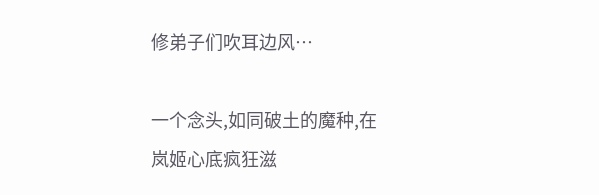修弟子们吹耳边风…

一个念头,如同破土的魔种,在岚姬心底疯狂滋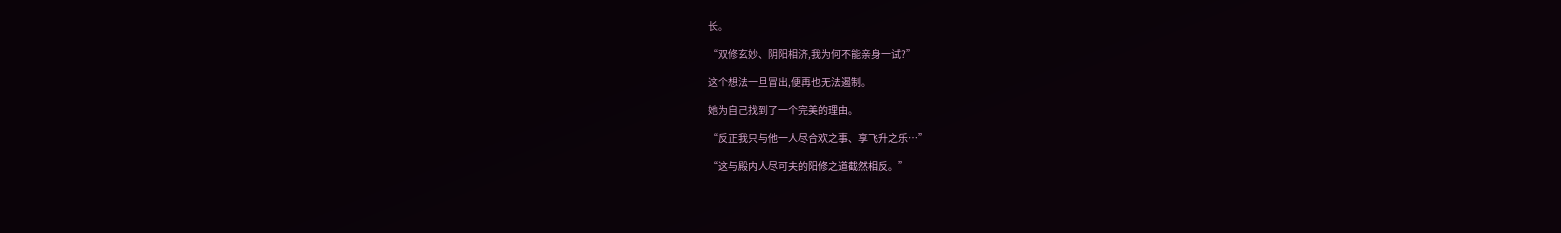长。

“双修玄妙、阴阳相济,我为何不能亲身一试?”

这个想法一旦冒出,便再也无法遏制。

她为自己找到了一个完美的理由。

“反正我只与他一人尽合欢之事、享飞升之乐…”

“这与殿内人尽可夫的阳修之道截然相反。”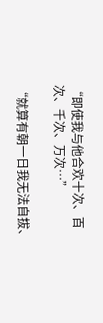“即使我与他合欢十次、百次、千次、万次…”

“就算有朝一日我无法自拔、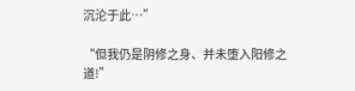沉沦于此…”

“但我仍是阴修之身、并未堕入阳修之道!”